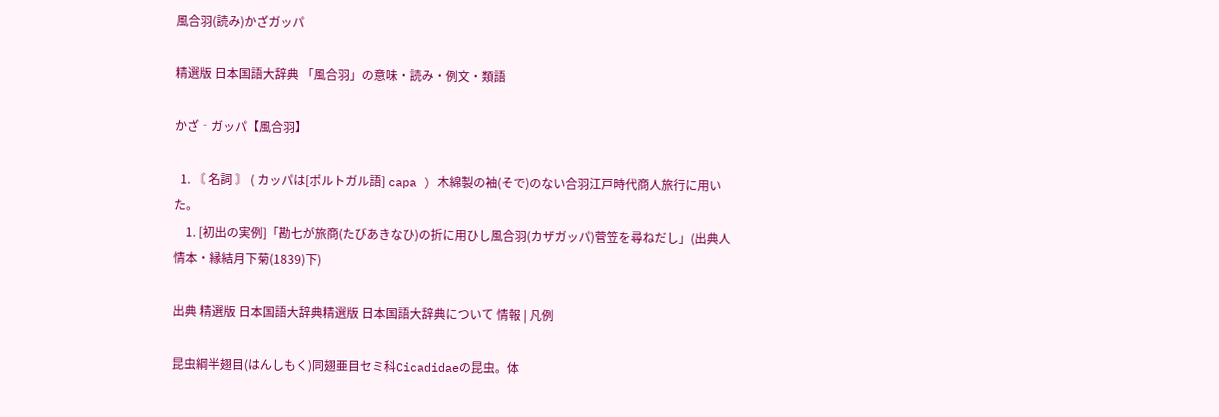風合羽(読み)かざガッパ

精選版 日本国語大辞典 「風合羽」の意味・読み・例文・類語

かざ‐ガッパ【風合羽】

  1. 〘 名詞 〙 ( カッパは[ポルトガル語] capa ) 木綿製の袖(そで)のない合羽江戸時代商人旅行に用いた。
    1. [初出の実例]「勘七が旅商(たびあきなひ)の折に用ひし風合羽(カザガッパ)菅笠を尋ねだし」(出典人情本・縁結月下菊(1839)下)

出典 精選版 日本国語大辞典精選版 日本国語大辞典について 情報 | 凡例

昆虫綱半翅目(はんしもく)同翅亜目セミ科Cicadidaeの昆虫。体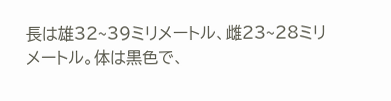長は雄32~39ミリメートル、雌23~28ミリメートル。体は黒色で、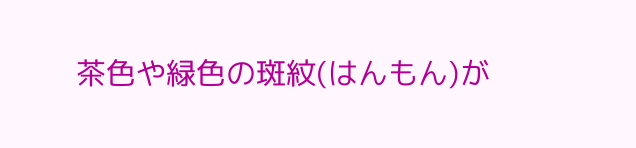茶色や緑色の斑紋(はんもん)が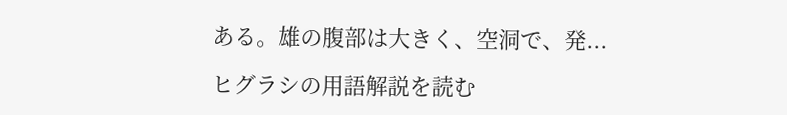ある。雄の腹部は大きく、空洞で、発...

ヒグラシの用語解説を読む